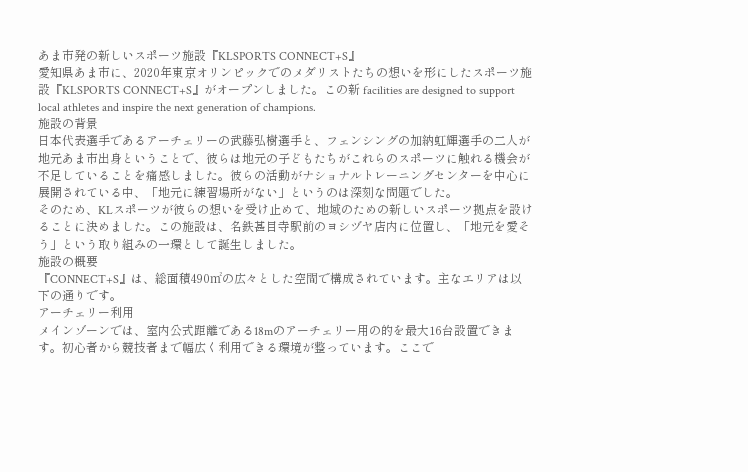あま市発の新しいスポーツ施設『KLSPORTS CONNECT+S』
愛知県あま市に、2020年東京オリンピックでのメダリストたちの想いを形にしたスポーツ施設『KLSPORTS CONNECT+S』がオープンしました。この新 facilities are designed to support local athletes and inspire the next generation of champions.
施設の背景
日本代表選手であるアーチェリーの武藤弘樹選手と、フェンシングの加納虹輝選手の二人が地元あま市出身ということで、彼らは地元の子どもたちがこれらのスポーツに触れる機会が不足していることを痛感しました。彼らの活動がナショナルトレーニングセンターを中心に展開されている中、「地元に練習場所がない」というのは深刻な問題でした。
そのため、KLスポーツが彼らの想いを受け止めて、地域のための新しいスポーツ拠点を設けることに決めました。この施設は、名鉄甚目寺駅前のヨシヅヤ店内に位置し、「地元を愛そう」という取り組みの一環として誕生しました。
施設の概要
『CONNECT+S』は、総面積490㎡の広々とした空間で構成されています。主なエリアは以下の通りです。
アーチェリー利用
メインゾーンでは、室内公式距離である18mのアーチェリー用の的を最大16台設置できます。初心者から競技者まで幅広く利用できる環境が整っています。ここで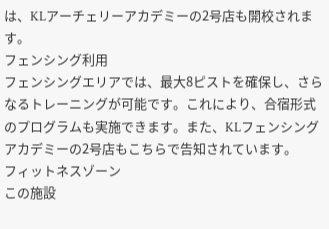は、KLアーチェリーアカデミーの2号店も開校されます。
フェンシング利用
フェンシングエリアでは、最大8ピストを確保し、さらなるトレーニングが可能です。これにより、合宿形式のプログラムも実施できます。また、KLフェンシングアカデミーの2号店もこちらで告知されています。
フィットネスゾーン
この施設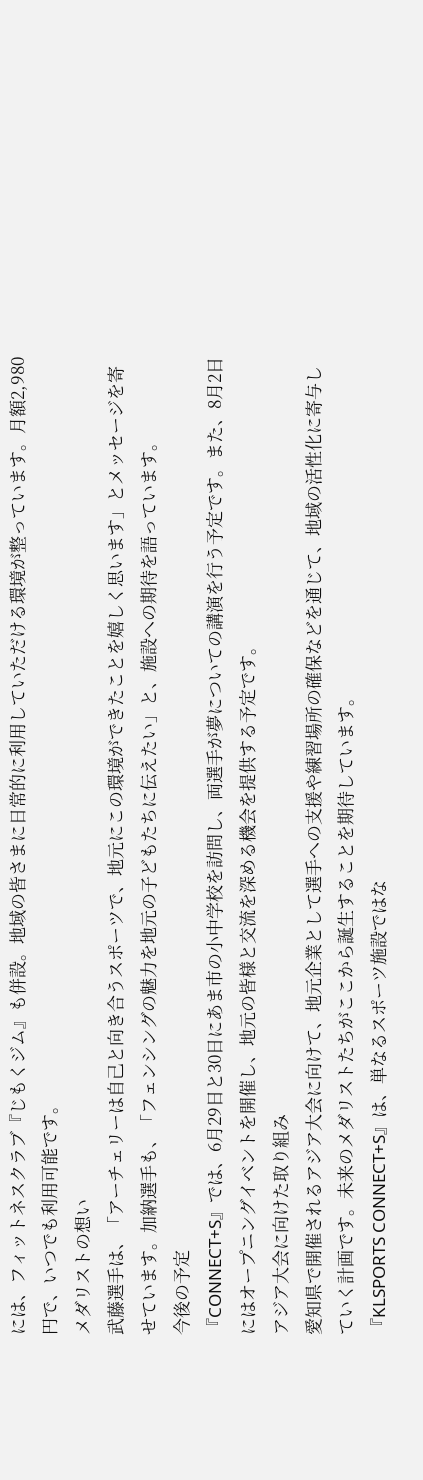には、フィットネスクラブ『じもくジム』も併設。地域の皆さまに日常的に利用していただける環境が整っています。月額2,980円で、いつでも利用可能です。
メダリストの想い
武藤選手は、「アーチェリーは自己と向き合うスポーツで、地元にこの環境ができたことを嬉しく思います」とメッセージを寄せています。加納選手も、「フェンシングの魅力を地元の子どもたちに伝えたい」と、施設への期待を語っています。
今後の予定
『CONNECT+S』では、6月29日と30日にあま市の小中学校を訪問し、両選手が夢についての講演を行う予定です。また、8月2日にはオープニングイベントを開催し、地元の皆様と交流を深める機会を提供する予定です。
アジア大会に向けた取り組み
愛知県で開催されるアジア大会に向けて、地元企業として選手への支援や練習場所の確保などを通じて、地域の活性化に寄与していく計画です。未来のメダリストたちがここから誕生することを期待しています。
『KLSPORTS CONNECT+S』は、単なるスポーツ施設ではな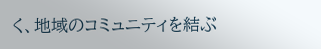く、地域のコミュニティを結ぶ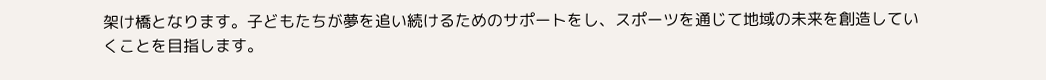架け橋となります。子どもたちが夢を追い続けるためのサポートをし、スポーツを通じて地域の未来を創造していくことを目指します。